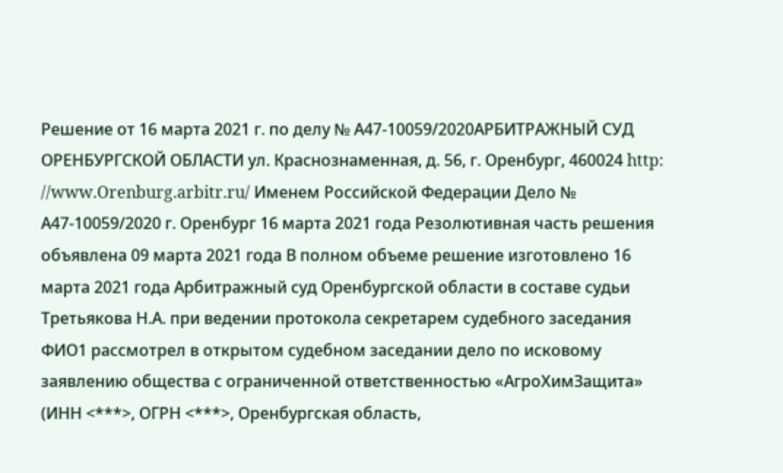Решение от 16 марта 2021 г. по делу № А47-10059/2020АРБИТРАЖНЫЙ СУД ОРЕНБУРГСКОЙ ОБЛАСТИ ул. Краснознаменная, д. 56, г. Оренбург, 460024 http: //www.Orenburg.arbitr.ru/ Именем Российской Федерации Дело № А47-10059/2020 г. Оренбург 16 марта 2021 года Резолютивная часть решения объявлена 09 марта 2021 года В полном объеме решение изготовлено 16 марта 2021 года Арбитражный суд Оренбургской области в составе судьи Третьякова Н.А. при ведении протокола секретарем судебного заседания ФИО1 рассмотрел в открытом судебном заседании дело по исковому заявлению общества с ограниченной ответственностью «АгроХимЗащита» (ИНН <***>, ОГРН <***>, Оренбургская область,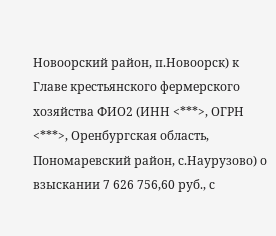Новоорский район, п.Новоорск) к Главе крестьянского фермерского хозяйства ФИО2 (ИНН <***>, ОГРН <***>, Оренбургская область, Пономаревский район, с.Наурузово) о взыскании 7 626 756,60 руб., с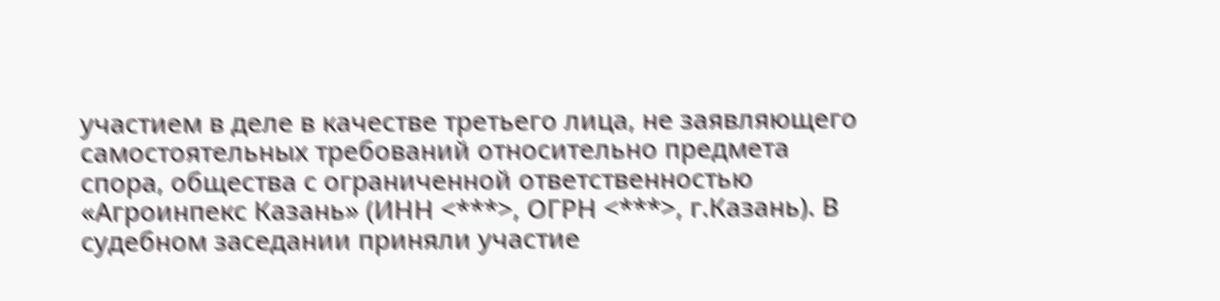участием в деле в качестве третьего лица, не заявляющего самостоятельных требований относительно предмета спора, общества с ограниченной ответственностью «Агроинпекс Казань» (ИНН <***>, ОГРН <***>, г.Казань). В судебном заседании приняли участие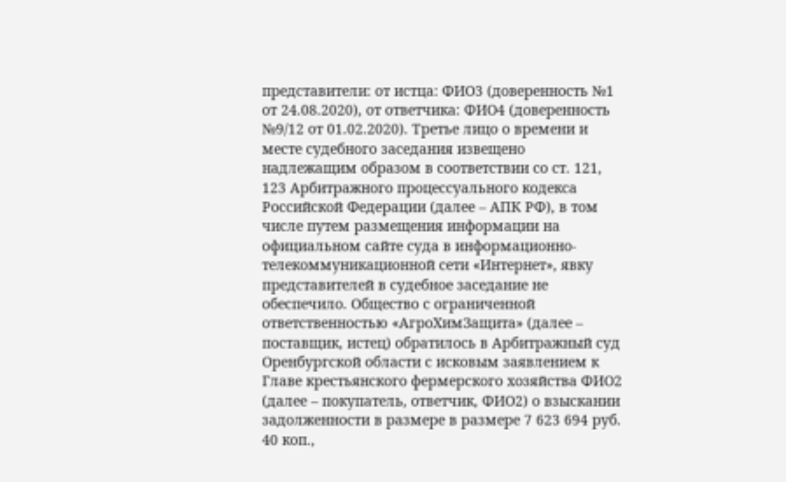представители: от истца: ФИО3 (доверенность №1 от 24.08.2020), от ответчика: ФИО4 (доверенность №9/12 от 01.02.2020). Третье лицо о времени и месте судебного заседания извещено надлежащим образом в соответствии со ст. 121, 123 Арбитражного процессуального кодекса Российской Федерации (далее – АПК РФ), в том числе путем размещения информации на официальном сайте суда в информационно-телекоммуникационной сети «Интернет», явку представителей в судебное заседание не обеспечило. Общество с ограниченной ответственностью «АгроХимЗащита» (далее – поставщик, истец) обратилось в Арбитражный суд Оренбургской области с исковым заявлением к Главе крестьянского фермерского хозяйства ФИО2 (далее – покупатель, ответчик, ФИО2) о взыскании задолженности в размере в размере 7 623 694 руб. 40 коп.,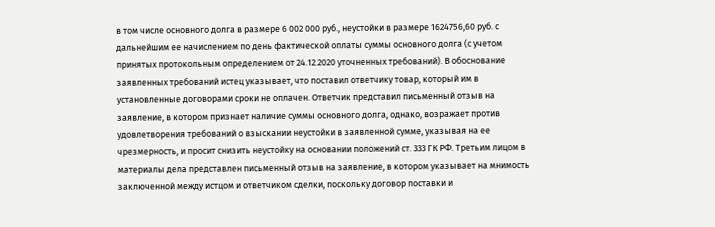в том числе основного долга в размере 6 002 000 руб., неустойки в размере 1624756,60 руб. с дальнейшим ее начислением по день фактической оплаты суммы основного долга (с учетом принятых протокольным определением от 24.12.2020 уточненных требований). В обоснование заявленных требований истец указывает, что поставил ответчику товар, который им в установленные договорами сроки не оплачен. Ответчик представил письменный отзыв на заявление, в котором признает наличие суммы основного долга, однако, возражает против удовлетворения требований о взыскании неустойки в заявленной сумме, указывая на ее чрезмерность, и просит снизить неустойку на основании положений ст. 333 ГК РФ. Третьим лицом в материалы дела представлен письменный отзыв на заявление, в котором указывает на мнимость заключенной между истцом и ответчиком сделки, поскольку договор поставки и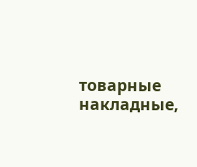товарные накладные,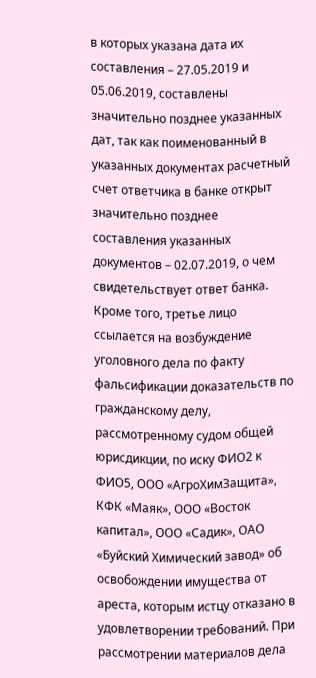в которых указана дата их составления – 27.05.2019 и 05.06.2019, составлены значительно позднее указанных дат, так как поименованный в указанных документах расчетный счет ответчика в банке открыт значительно позднее составления указанных документов – 02.07.2019, о чем свидетельствует ответ банка. Кроме того, третье лицо ссылается на возбуждение уголовного дела по факту фальсификации доказательств по гражданскому делу, рассмотренному судом общей юрисдикции, по иску ФИО2 к ФИО5, ООО «АгроХимЗащита», КФК «Маяк», ООО «Восток капитал», ООО «Садик», ОАО «Буйский Химический завод» об освобождении имущества от ареста, которым истцу отказано в удовлетворении требований. При рассмотрении материалов дела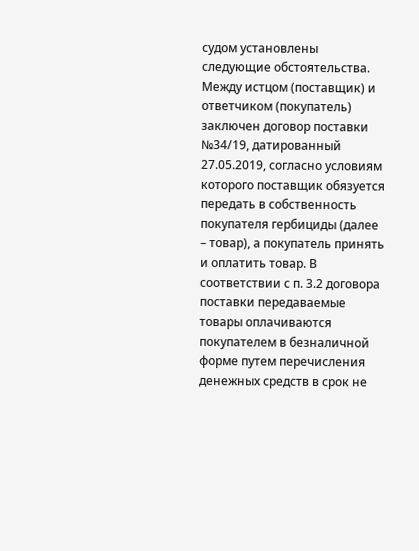судом установлены следующие обстоятельства. Между истцом (поставщик) и ответчиком (покупатель) заключен договор поставки №34/19, датированный 27.05.2019, согласно условиям которого поставщик обязуется передать в собственность покупателя гербициды (далее – товар), а покупатель принять и оплатить товар. В соответствии с п. 3.2 договора поставки передаваемые товары оплачиваются покупателем в безналичной форме путем перечисления денежных средств в срок не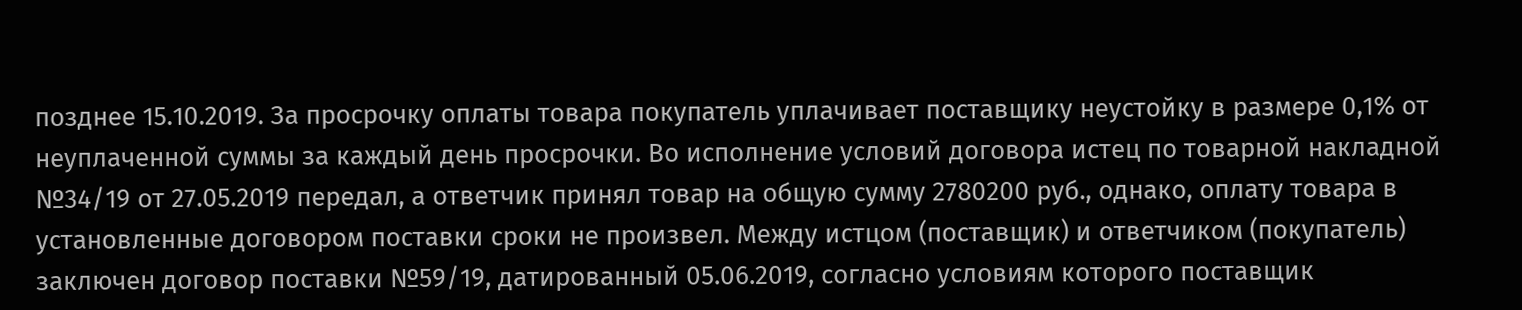позднее 15.10.2019. За просрочку оплаты товара покупатель уплачивает поставщику неустойку в размере 0,1% от неуплаченной суммы за каждый день просрочки. Во исполнение условий договора истец по товарной накладной №34/19 от 27.05.2019 передал, а ответчик принял товар на общую сумму 2780200 руб., однако, оплату товара в установленные договором поставки сроки не произвел. Между истцом (поставщик) и ответчиком (покупатель) заключен договор поставки №59/19, датированный 05.06.2019, согласно условиям которого поставщик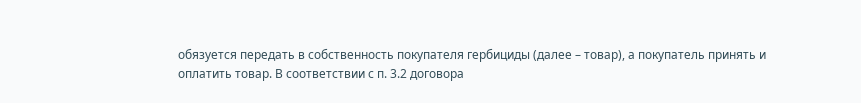обязуется передать в собственность покупателя гербициды (далее – товар), а покупатель принять и оплатить товар. В соответствии с п. 3.2 договора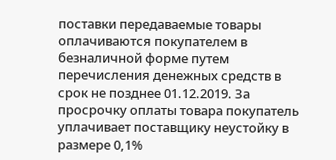поставки передаваемые товары оплачиваются покупателем в безналичной форме путем перечисления денежных средств в срок не позднее 01.12.2019. За просрочку оплаты товара покупатель уплачивает поставщику неустойку в размере 0,1%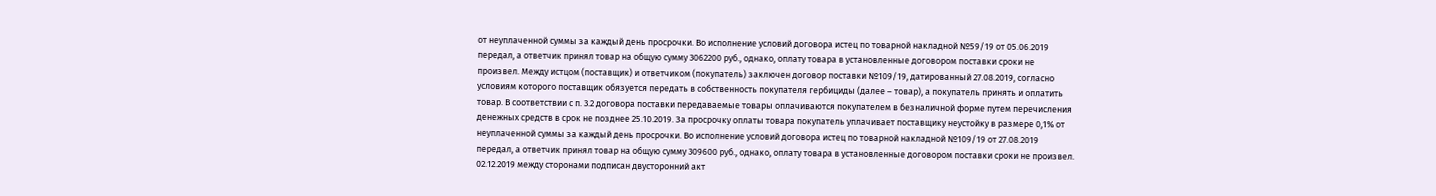от неуплаченной суммы за каждый день просрочки. Во исполнение условий договора истец по товарной накладной №59/19 от 05.06.2019 передал, а ответчик принял товар на общую сумму 3062200 руб., однако, оплату товара в установленные договором поставки сроки не произвел. Между истцом (поставщик) и ответчиком (покупатель) заключен договор поставки №109/19, датированный 27.08.2019, согласно условиям которого поставщик обязуется передать в собственность покупателя гербициды (далее – товар), а покупатель принять и оплатить товар. В соответствии с п. 3.2 договора поставки передаваемые товары оплачиваются покупателем в безналичной форме путем перечисления денежных средств в срок не позднее 25.10.2019. За просрочку оплаты товара покупатель уплачивает поставщику неустойку в размере 0,1% от неуплаченной суммы за каждый день просрочки. Во исполнение условий договора истец по товарной накладной №109/19 от 27.08.2019 передал, а ответчик принял товар на общую сумму 309600 руб., однако, оплату товара в установленные договором поставки сроки не произвел. 02.12.2019 между сторонами подписан двусторонний акт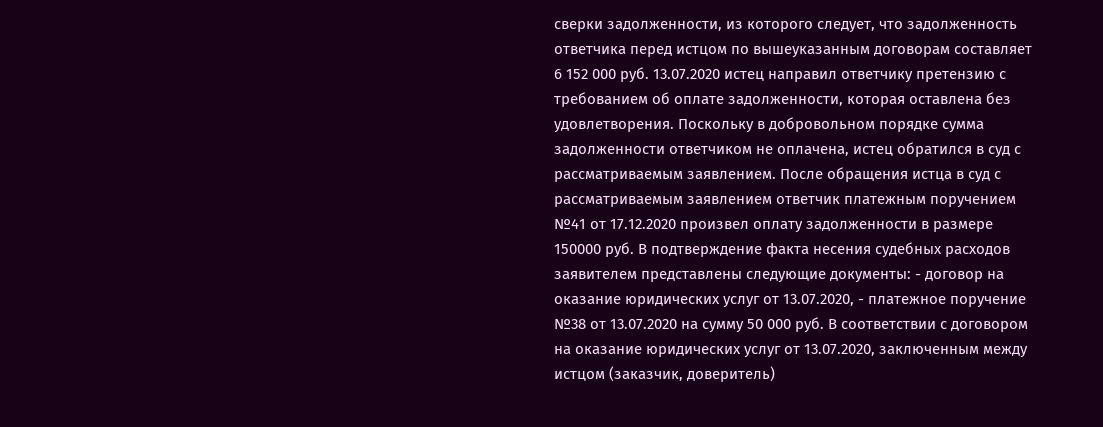сверки задолженности, из которого следует, что задолженность ответчика перед истцом по вышеуказанным договорам составляет 6 152 000 руб. 13.07.2020 истец направил ответчику претензию с требованием об оплате задолженности, которая оставлена без удовлетворения. Поскольку в добровольном порядке сумма задолженности ответчиком не оплачена, истец обратился в суд с рассматриваемым заявлением. После обращения истца в суд с рассматриваемым заявлением ответчик платежным поручением №41 от 17.12.2020 произвел оплату задолженности в размере 150000 руб. В подтверждение факта несения судебных расходов заявителем представлены следующие документы: - договор на оказание юридических услуг от 13.07.2020, - платежное поручение №38 от 13.07.2020 на сумму 50 000 руб. В соответствии с договором на оказание юридических услуг от 13.07.2020, заключенным между истцом (заказчик, доверитель)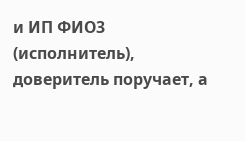и ИП ФИО3 (исполнитель), доверитель поручает, а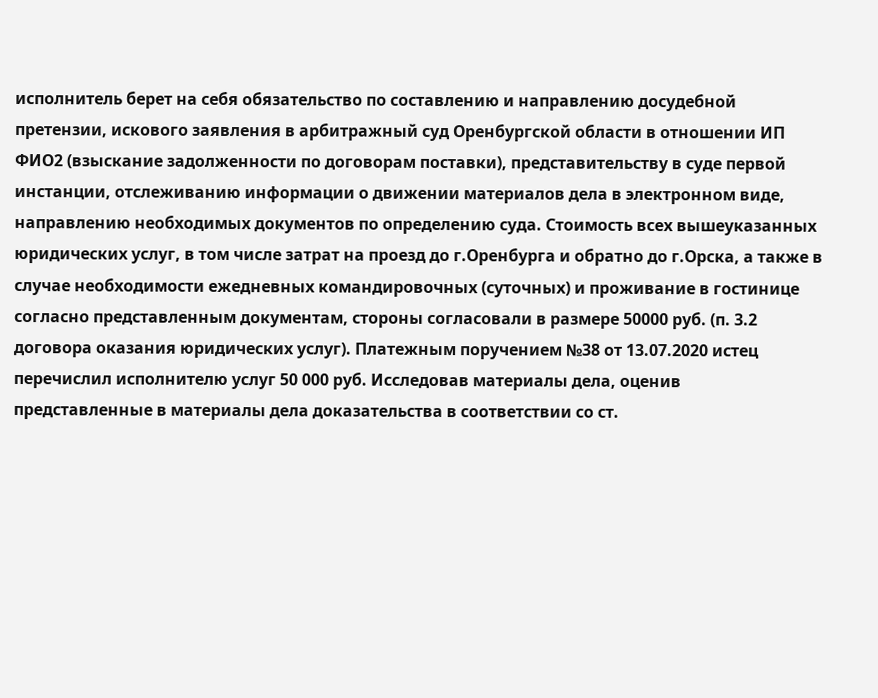исполнитель берет на себя обязательство по составлению и направлению досудебной претензии, искового заявления в арбитражный суд Оренбургской области в отношении ИП ФИО2 (взыскание задолженности по договорам поставки), представительству в суде первой инстанции, отслеживанию информации о движении материалов дела в электронном виде, направлению необходимых документов по определению суда. Стоимость всех вышеуказанных юридических услуг, в том числе затрат на проезд до г.Оренбурга и обратно до г.Орска, а также в случае необходимости ежедневных командировочных (суточных) и проживание в гостинице согласно представленным документам, стороны согласовали в размере 50000 руб. (п. 3.2 договора оказания юридических услуг). Платежным поручением №38 от 13.07.2020 истец перечислил исполнителю услуг 50 000 руб. Исследовав материалы дела, оценив представленные в материалы дела доказательства в соответствии со ст.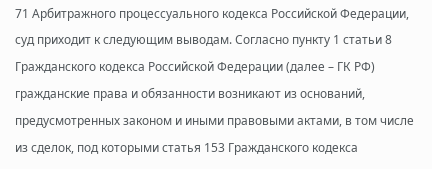71 Арбитражного процессуального кодекса Российской Федерации, суд приходит к следующим выводам. Согласно пункту 1 статьи 8 Гражданского кодекса Российской Федерации (далее – ГК РФ) гражданские права и обязанности возникают из оснований, предусмотренных законом и иными правовыми актами, в том числе из сделок, под которыми статья 153 Гражданского кодекса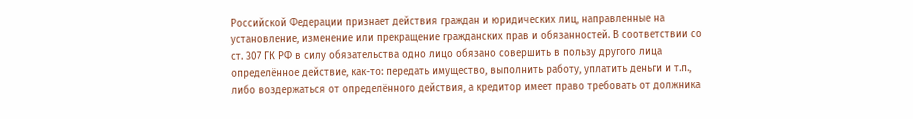Российской Федерации признает действия граждан и юридических лиц, направленные на установление, изменение или прекращение гражданских прав и обязанностей. В соответствии со ст. 307 ГК РФ в силу обязательства одно лицо обязано совершить в пользу другого лица определённое действие, как-то: передать имущество, выполнить работу, уплатить деньги и т.п., либо воздержаться от определённого действия, а кредитор имеет право требовать от должника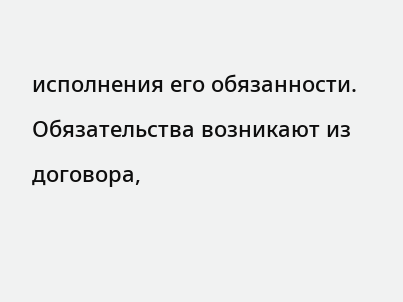исполнения его обязанности. Обязательства возникают из договора,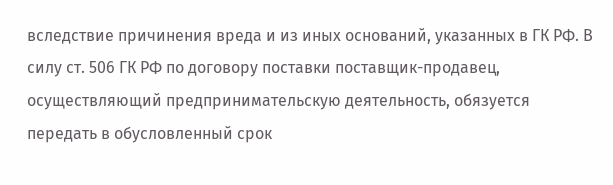вследствие причинения вреда и из иных оснований, указанных в ГК РФ. В силу ст. 506 ГК РФ по договору поставки поставщик-продавец, осуществляющий предпринимательскую деятельность, обязуется передать в обусловленный срок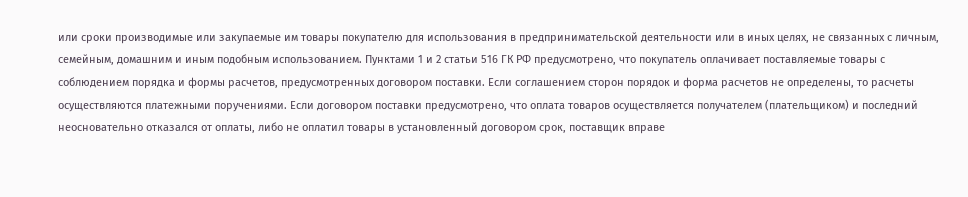или сроки производимые или закупаемые им товары покупателю для использования в предпринимательской деятельности или в иных целях, не связанных с личным, семейным, домашним и иным подобным использованием. Пунктами 1 и 2 статьи 516 ГК РФ предусмотрено, что покупатель оплачивает поставляемые товары с соблюдением порядка и формы расчетов, предусмотренных договором поставки. Если соглашением сторон порядок и форма расчетов не определены, то расчеты осуществляются платежными поручениями. Если договором поставки предусмотрено, что оплата товаров осуществляется получателем (плательщиком) и последний неосновательно отказался от оплаты, либо не оплатил товары в установленный договором срок, поставщик вправе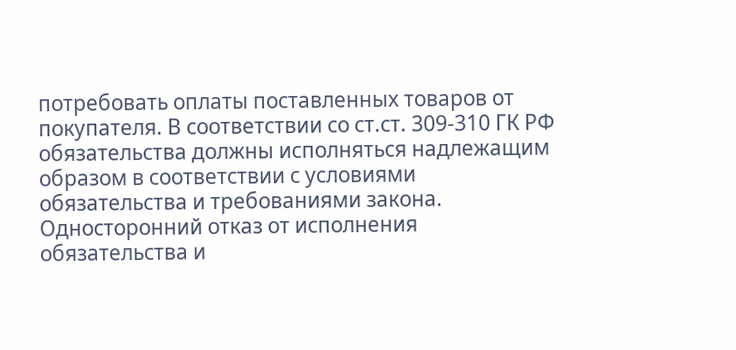потребовать оплаты поставленных товаров от покупателя. В соответствии со ст.ст. 309-310 ГК РФ обязательства должны исполняться надлежащим образом в соответствии с условиями обязательства и требованиями закона. Односторонний отказ от исполнения обязательства и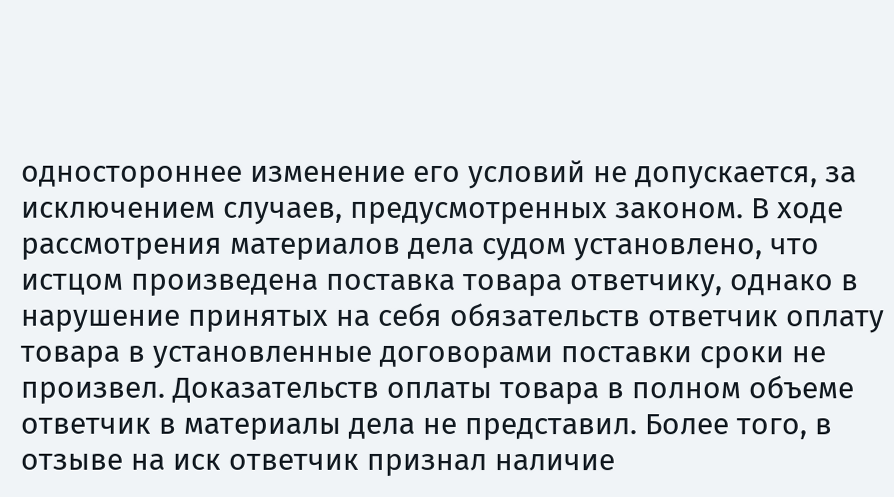одностороннее изменение его условий не допускается, за исключением случаев, предусмотренных законом. В ходе рассмотрения материалов дела судом установлено, что истцом произведена поставка товара ответчику, однако в нарушение принятых на себя обязательств ответчик оплату товара в установленные договорами поставки сроки не произвел. Доказательств оплаты товара в полном объеме ответчик в материалы дела не представил. Более того, в отзыве на иск ответчик признал наличие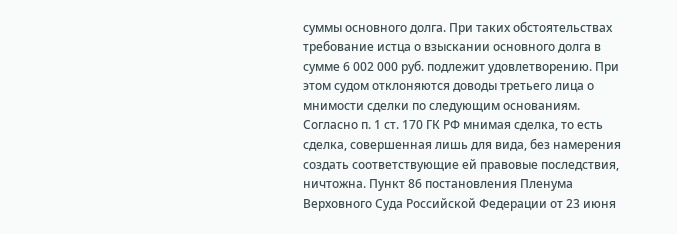суммы основного долга. При таких обстоятельствах требование истца о взыскании основного долга в сумме 6 002 000 руб. подлежит удовлетворению. При этом судом отклоняются доводы третьего лица о мнимости сделки по следующим основаниям. Согласно п. 1 ст. 170 ГК РФ мнимая сделка, то есть сделка, совершенная лишь для вида, без намерения создать соответствующие ей правовые последствия, ничтожна. Пункт 86 постановления Пленума Верховного Суда Российской Федерации от 23 июня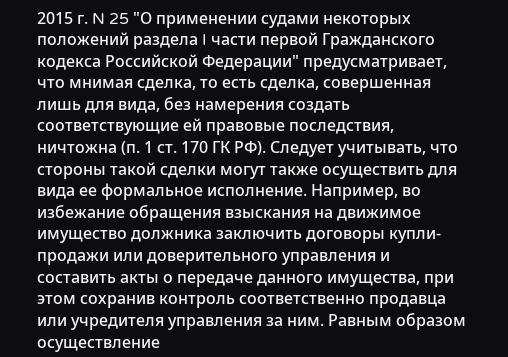2015 г. N 25 "О применении судами некоторых положений раздела I части первой Гражданского кодекса Российской Федерации" предусматривает, что мнимая сделка, то есть сделка, совершенная лишь для вида, без намерения создать соответствующие ей правовые последствия, ничтожна (п. 1 ст. 170 ГК РФ). Следует учитывать, что стороны такой сделки могут также осуществить для вида ее формальное исполнение. Например, во избежание обращения взыскания на движимое имущество должника заключить договоры купли-продажи или доверительного управления и составить акты о передаче данного имущества, при этом сохранив контроль соответственно продавца или учредителя управления за ним. Равным образом осуществление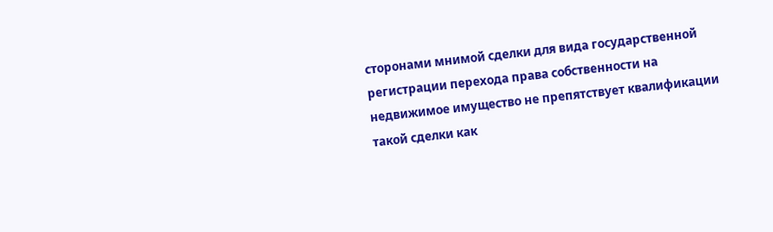сторонами мнимой сделки для вида государственной регистрации перехода права собственности на недвижимое имущество не препятствует квалификации такой сделки как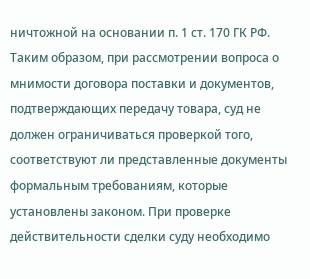ничтожной на основании п. 1 ст. 170 ГК РФ. Таким образом, при рассмотрении вопроса о мнимости договора поставки и документов, подтверждающих передачу товара, суд не должен ограничиваться проверкой того, соответствуют ли представленные документы формальным требованиям, которые установлены законом. При проверке действительности сделки суду необходимо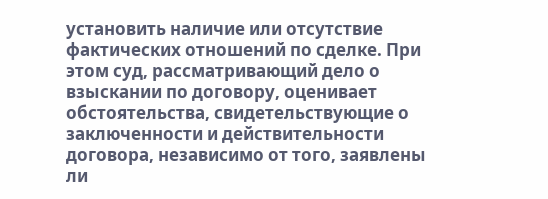установить наличие или отсутствие фактических отношений по сделке. При этом суд, рассматривающий дело о взыскании по договору, оценивает обстоятельства, свидетельствующие о заключенности и действительности договора, независимо от того, заявлены ли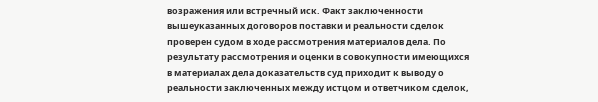возражения или встречный иск. Факт заключенности вышеуказанных договоров поставки и реальности сделок проверен судом в ходе рассмотрения материалов дела. По результату рассмотрения и оценки в совокупности имеющихся в материалах дела доказательств суд приходит к выводу о реальности заключенных между истцом и ответчиком сделок,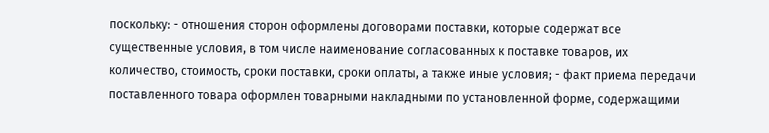поскольку: - отношения сторон оформлены договорами поставки, которые содержат все существенные условия, в том числе наименование согласованных к поставке товаров, их количество, стоимость, сроки поставки, сроки оплаты, а также иные условия; - факт приема передачи поставленного товара оформлен товарными накладными по установленной форме, содержащими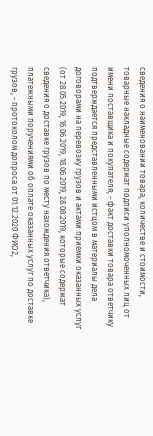сведения о наименовании товара, количестве и стоимости, товарные накладные содержат подписи уполномоченных лиц от имени поставщика и покупателя; - факт доставки товара ответчику подтверждается представленными истцом в материалы дела договорами на перевозку грузов и актами приемки оказанных услуг (от 28.05.2019, 16.06.2019, 18.06.2019, 28.08.2019, которые содержат сведения о доставке грузов по месту нахождения ответчика), платежными поручениями об оплате оказанных услуг по доставке грузов, - протоколом допроса от 01.12.2020 ФИО2,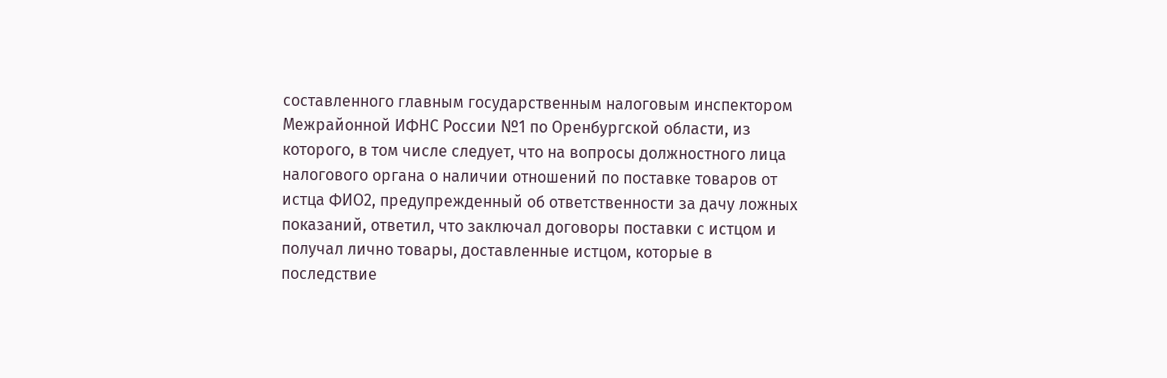составленного главным государственным налоговым инспектором Межрайонной ИФНС России №1 по Оренбургской области, из которого, в том числе следует, что на вопросы должностного лица налогового органа о наличии отношений по поставке товаров от истца ФИО2, предупрежденный об ответственности за дачу ложных показаний, ответил, что заключал договоры поставки с истцом и получал лично товары, доставленные истцом, которые в последствие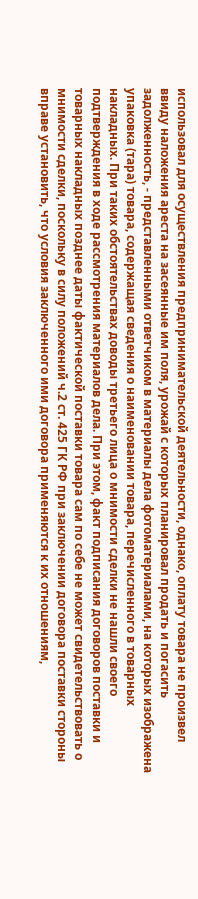использовал для осуществления предпринимательской деятельности, однако, оплату товара не произвел ввиду наложения ареста на засеянные им поля, урожай с которых планировал продать и погасить задолженность, - представленными ответчиком в материалы дела фотоматериалами, на которых изображена упаковка (тара) товара, содержащая сведения о наименовании товара, перечисленного в товарных накладных. При таких обстоятельствах доводы третьего лица о мнимости сделки не нашли своего подтверждения в ходе рассмотрения материалов дела. При этом, факт подписания договоров поставки и товарных накладных позднее даты фактической поставки товара сам по себе не может свидетельствовать о мнимости сделки, поскольку в силу положений ч.2 ст. 425 ГК РФ при заключении договора поставки стороны вправе установить, что условия заключенного ими договора применяются к их отношениям,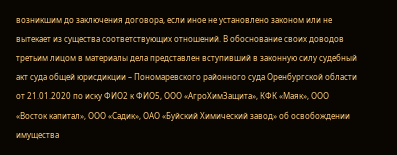возникшим до заключения договора, если иное не установлено законом или не вытекает из существа соответствующих отношений. В обоснование своих доводов третьим лицом в материалы дела представлен вступивший в законную силу судебный акт суда общей юрисдикции – Пономаревского районного суда Оренбургской области от 21.01.2020 по иску ФИО2 к ФИО5, ООО «АгроХимЗащита», КФК «Маяк», ООО «Восток капитал», ООО «Садик», ОАО «Буйский Химический завод» об освобождении имущества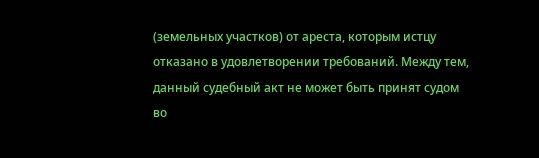(земельных участков) от ареста, которым истцу отказано в удовлетворении требований. Между тем, данный судебный акт не может быть принят судом во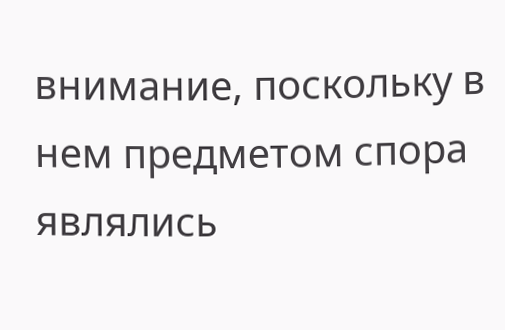внимание, поскольку в нем предметом спора являлись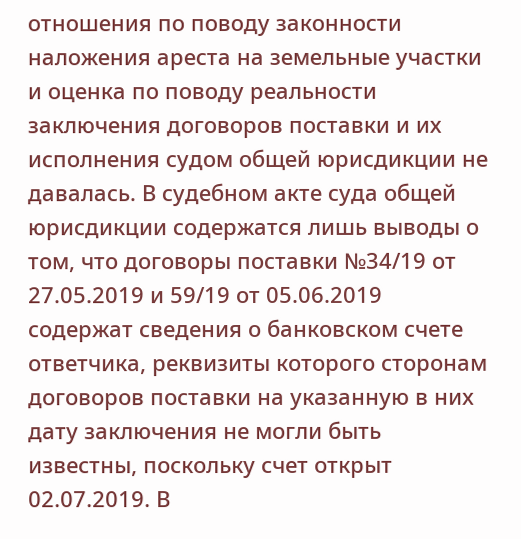отношения по поводу законности наложения ареста на земельные участки и оценка по поводу реальности заключения договоров поставки и их исполнения судом общей юрисдикции не давалась. В судебном акте суда общей юрисдикции содержатся лишь выводы о том, что договоры поставки №34/19 от 27.05.2019 и 59/19 от 05.06.2019 содержат сведения о банковском счете ответчика, реквизиты которого сторонам договоров поставки на указанную в них дату заключения не могли быть известны, поскольку счет открыт 02.07.2019. В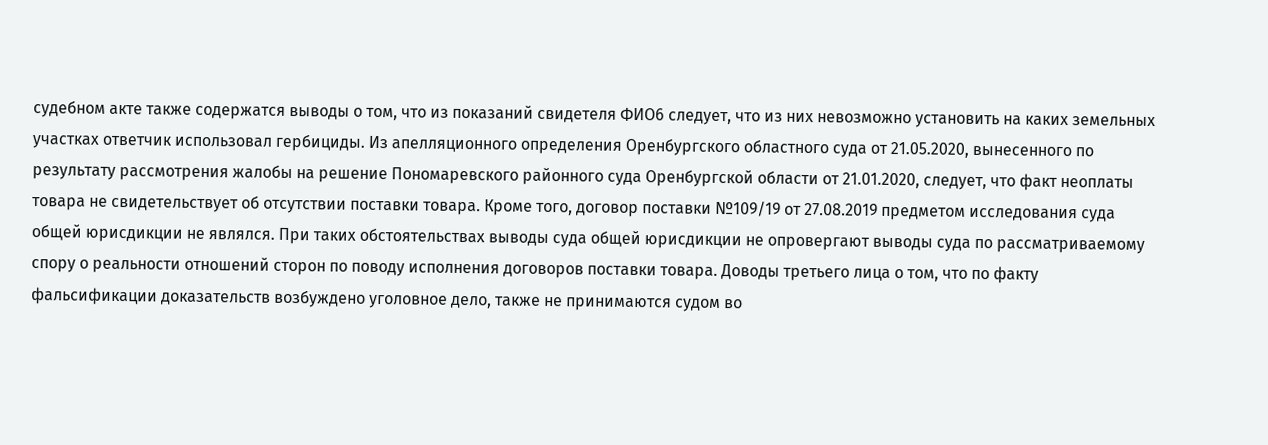судебном акте также содержатся выводы о том, что из показаний свидетеля ФИО6 следует, что из них невозможно установить на каких земельных участках ответчик использовал гербициды. Из апелляционного определения Оренбургского областного суда от 21.05.2020, вынесенного по результату рассмотрения жалобы на решение Пономаревского районного суда Оренбургской области от 21.01.2020, следует, что факт неоплаты товара не свидетельствует об отсутствии поставки товара. Кроме того, договор поставки №109/19 от 27.08.2019 предметом исследования суда общей юрисдикции не являлся. При таких обстоятельствах выводы суда общей юрисдикции не опровергают выводы суда по рассматриваемому спору о реальности отношений сторон по поводу исполнения договоров поставки товара. Доводы третьего лица о том, что по факту фальсификации доказательств возбуждено уголовное дело, также не принимаются судом во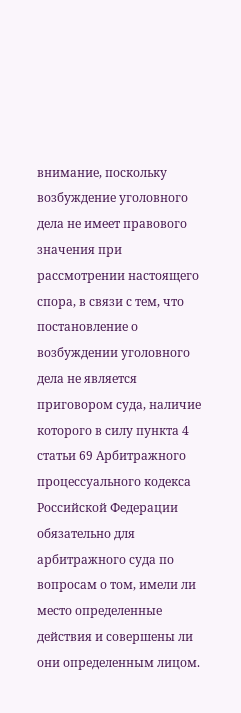внимание, поскольку возбуждение уголовного дела не имеет правового значения при рассмотрении настоящего спора, в связи с тем, что постановление о возбуждении уголовного дела не является приговором суда, наличие которого в силу пункта 4 статьи 69 Арбитражного процессуального кодекса Российской Федерации обязательно для арбитражного суда по вопросам о том, имели ли место определенные действия и совершены ли они определенным лицом.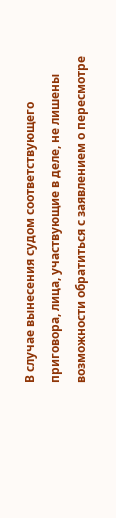В случае вынесения судом соответствующего приговора, лица, участвующие в деле, не лишены возможности обратиться с заявлением о пересмотре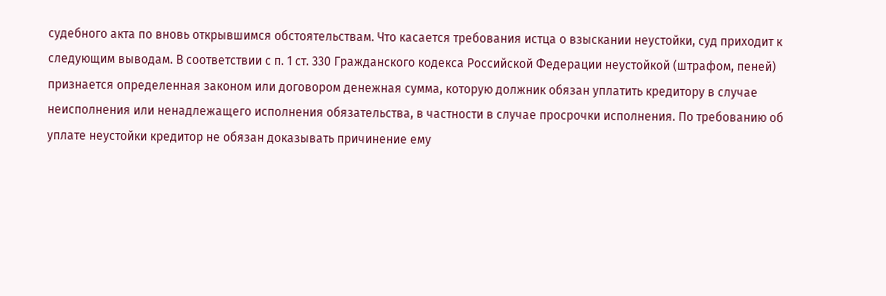судебного акта по вновь открывшимся обстоятельствам. Что касается требования истца о взыскании неустойки, суд приходит к следующим выводам. В соответствии с п. 1 ст. 330 Гражданского кодекса Российской Федерации неустойкой (штрафом, пеней) признается определенная законом или договором денежная сумма, которую должник обязан уплатить кредитору в случае неисполнения или ненадлежащего исполнения обязательства, в частности в случае просрочки исполнения. По требованию об уплате неустойки кредитор не обязан доказывать причинение ему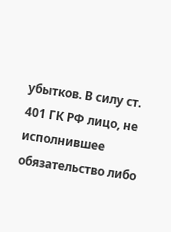убытков. В силу ст. 401 ГК РФ лицо, не исполнившее обязательство либо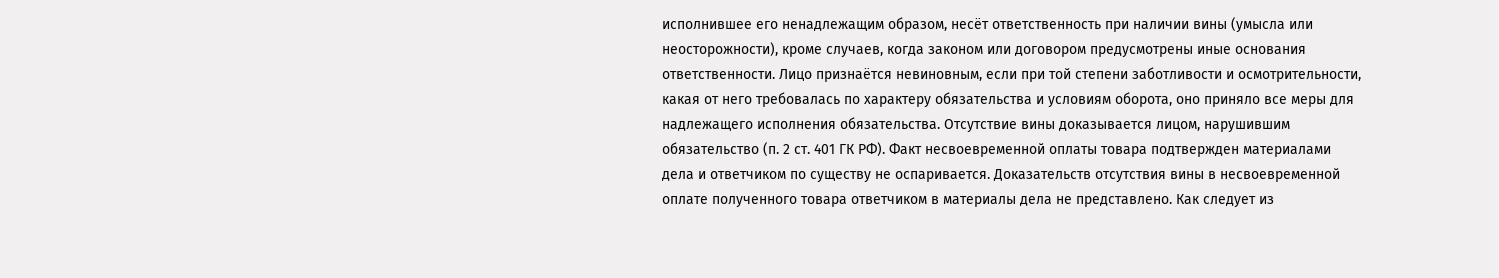исполнившее его ненадлежащим образом, несёт ответственность при наличии вины (умысла или неосторожности), кроме случаев, когда законом или договором предусмотрены иные основания ответственности. Лицо признаётся невиновным, если при той степени заботливости и осмотрительности, какая от него требовалась по характеру обязательства и условиям оборота, оно приняло все меры для надлежащего исполнения обязательства. Отсутствие вины доказывается лицом, нарушившим обязательство (п. 2 ст. 401 ГК РФ). Факт несвоевременной оплаты товара подтвержден материалами дела и ответчиком по существу не оспаривается. Доказательств отсутствия вины в несвоевременной оплате полученного товара ответчиком в материалы дела не представлено. Как следует из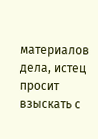материалов дела, истец просит взыскать с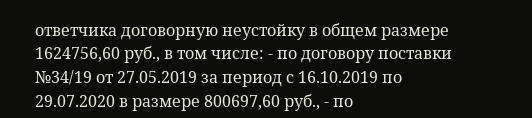ответчика договорную неустойку в общем размере 1624756,60 руб., в том числе: - по договору поставки №34/19 от 27.05.2019 за период с 16.10.2019 по 29.07.2020 в размере 800697,60 руб., - по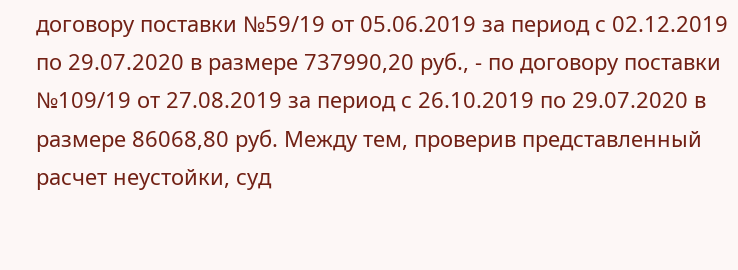договору поставки №59/19 от 05.06.2019 за период с 02.12.2019 по 29.07.2020 в размере 737990,20 руб., - по договору поставки №109/19 от 27.08.2019 за период с 26.10.2019 по 29.07.2020 в размере 86068,80 руб. Между тем, проверив представленный расчет неустойки, суд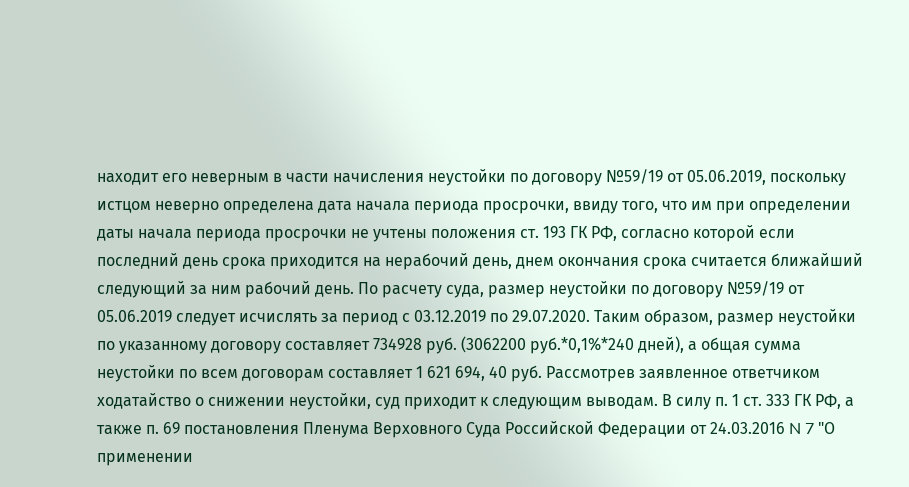находит его неверным в части начисления неустойки по договору №59/19 от 05.06.2019, поскольку истцом неверно определена дата начала периода просрочки, ввиду того, что им при определении даты начала периода просрочки не учтены положения ст. 193 ГК РФ, согласно которой если последний день срока приходится на нерабочий день, днем окончания срока считается ближайший следующий за ним рабочий день. По расчету суда, размер неустойки по договору №59/19 от 05.06.2019 следует исчислять за период с 03.12.2019 по 29.07.2020. Таким образом, размер неустойки по указанному договору составляет 734928 руб. (3062200 руб.*0,1%*240 дней), а общая сумма неустойки по всем договорам составляет 1 621 694, 40 руб. Рассмотрев заявленное ответчиком ходатайство о снижении неустойки, суд приходит к следующим выводам. В силу п. 1 ст. 333 ГК РФ, а также п. 69 постановления Пленума Верховного Суда Российской Федерации от 24.03.2016 N 7 "О применении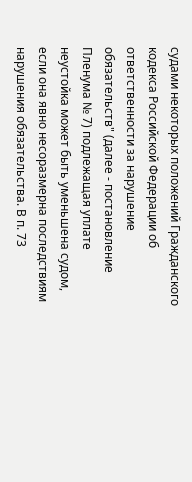судами некоторых положений Гражданского кодекса Российской Федерации об ответственности за нарушение обязательств" (далее - постановление Пленума № 7) подлежащая уплате неустойка может быть уменьшена судом, если она явно несоразмерна последствиям нарушения обязательства. В п. 73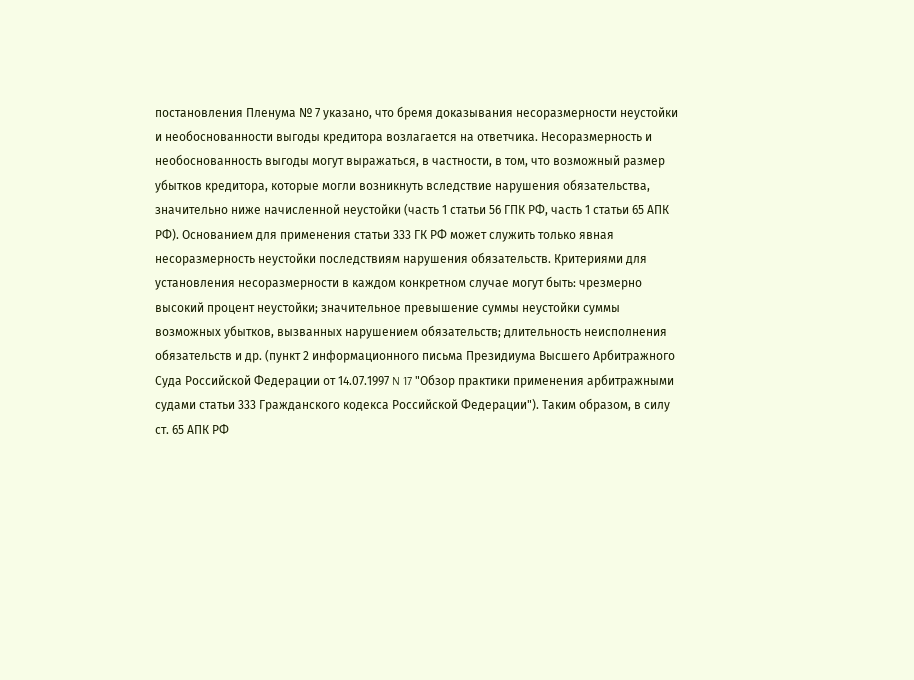постановления Пленума № 7 указано, что бремя доказывания несоразмерности неустойки и необоснованности выгоды кредитора возлагается на ответчика. Несоразмерность и необоснованность выгоды могут выражаться, в частности, в том, что возможный размер убытков кредитора, которые могли возникнуть вследствие нарушения обязательства, значительно ниже начисленной неустойки (часть 1 статьи 56 ГПК РФ, часть 1 статьи 65 АПК РФ). Основанием для применения статьи 333 ГК РФ может служить только явная несоразмерность неустойки последствиям нарушения обязательств. Критериями для установления несоразмерности в каждом конкретном случае могут быть: чрезмерно высокий процент неустойки; значительное превышение суммы неустойки суммы возможных убытков, вызванных нарушением обязательств; длительность неисполнения обязательств и др. (пункт 2 информационного письма Президиума Высшего Арбитражного Суда Российской Федерации от 14.07.1997 N 17 "Обзор практики применения арбитражными судами статьи 333 Гражданского кодекса Российской Федерации"). Таким образом, в силу ст. 65 АПК РФ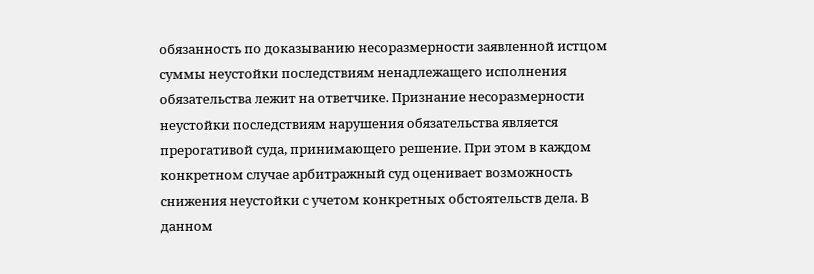обязанность по доказыванию несоразмерности заявленной истцом суммы неустойки последствиям ненадлежащего исполнения обязательства лежит на ответчике. Признание несоразмерности неустойки последствиям нарушения обязательства является прерогативой суда, принимающего решение. При этом в каждом конкретном случае арбитражный суд оценивает возможность снижения неустойки с учетом конкретных обстоятельств дела. В данном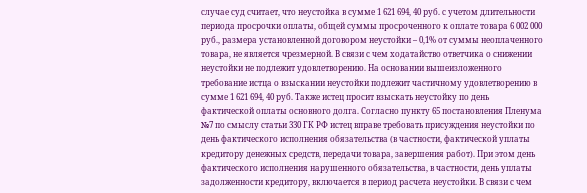случае суд считает, что неустойка в сумме 1 621 694, 40 руб. с учетом длительности периода просрочки оплаты, общей суммы просроченного к оплате товара 6 002 000 руб., размера установленной договором неустойки – 0,1% от суммы неоплаченного товара, не является чрезмерной. В связи с чем ходатайство ответчика о снижении неустойки не подлежит удовлетворению. На основании вышеизложенного требование истца о взыскании неустойки подлежит частичному удовлетворению в сумме 1 621 694, 40 руб. Также истец просит взыскать неустойку по день фактической оплаты основного долга. Согласно пункту 65 постановления Пленума №7 по смыслу статьи 330 ГК РФ истец вправе требовать присуждения неустойки по день фактического исполнения обязательства (в частности, фактической уплаты кредитору денежных средств, передачи товара, завершения работ). При этом день фактического исполнения нарушенного обязательства, в частности, день уплаты задолженности кредитору, включается в период расчета неустойки. В связи с чем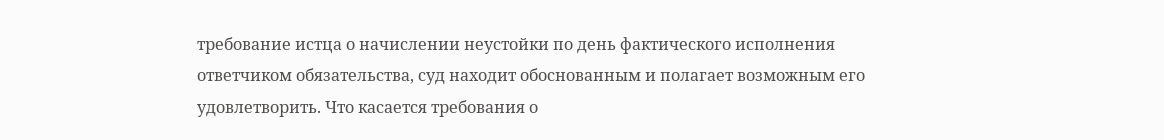требование истца о начислении неустойки по день фактического исполнения ответчиком обязательства, суд находит обоснованным и полагает возможным его удовлетворить. Что касается требования о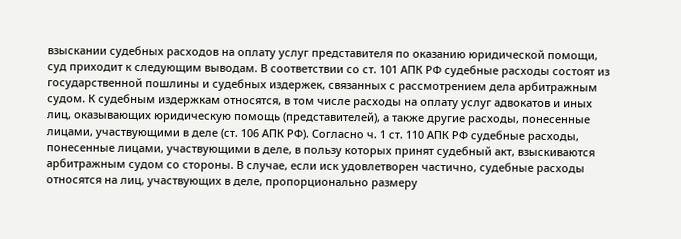взыскании судебных расходов на оплату услуг представителя по оказанию юридической помощи, суд приходит к следующим выводам. В соответствии со ст. 101 АПК РФ судебные расходы состоят из государственной пошлины и судебных издержек, связанных с рассмотрением дела арбитражным судом. К судебным издержкам относятся, в том числе расходы на оплату услуг адвокатов и иных лиц, оказывающих юридическую помощь (представителей), а также другие расходы, понесенные лицами, участвующими в деле (ст. 106 АПК РФ). Согласно ч. 1 ст. 110 АПК РФ судебные расходы, понесенные лицами, участвующими в деле, в пользу которых принят судебный акт, взыскиваются арбитражным судом со стороны. В случае, если иск удовлетворен частично, судебные расходы относятся на лиц, участвующих в деле, пропорционально размеру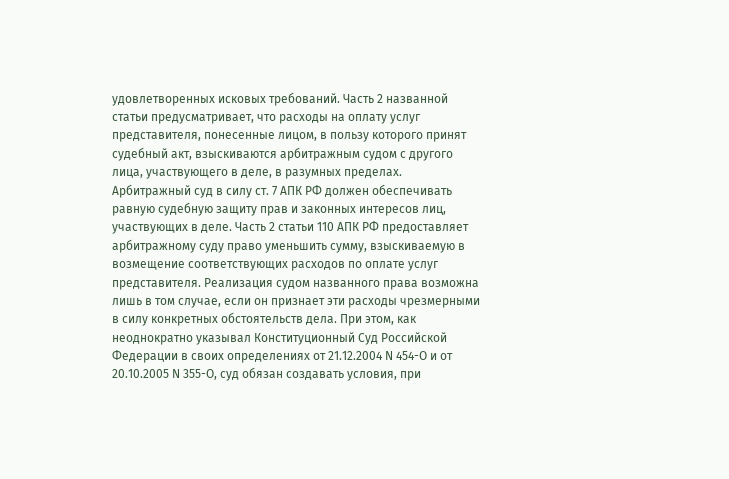удовлетворенных исковых требований. Часть 2 названной статьи предусматривает, что расходы на оплату услуг представителя, понесенные лицом, в пользу которого принят судебный акт, взыскиваются арбитражным судом с другого лица, участвующего в деле, в разумных пределах. Арбитражный суд в силу ст. 7 АПК РФ должен обеспечивать равную судебную защиту прав и законных интересов лиц, участвующих в деле. Часть 2 статьи 110 АПК РФ предоставляет арбитражному суду право уменьшить сумму, взыскиваемую в возмещение соответствующих расходов по оплате услуг представителя. Реализация судом названного права возможна лишь в том случае, если он признает эти расходы чрезмерными в силу конкретных обстоятельств дела. При этом, как неоднократно указывал Конституционный Суд Российской Федерации в своих определениях от 21.12.2004 N 454-О и от 20.10.2005 N 355-О, суд обязан создавать условия, при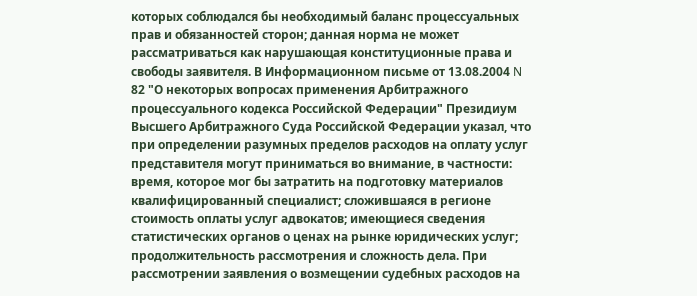которых соблюдался бы необходимый баланс процессуальных прав и обязанностей сторон; данная норма не может рассматриваться как нарушающая конституционные права и свободы заявителя. В Информационном письме от 13.08.2004 N 82 "О некоторых вопросах применения Арбитражного процессуального кодекса Российской Федерации" Президиум Высшего Арбитражного Суда Российской Федерации указал, что при определении разумных пределов расходов на оплату услуг представителя могут приниматься во внимание, в частности: время, которое мог бы затратить на подготовку материалов квалифицированный специалист; сложившаяся в регионе стоимость оплаты услуг адвокатов; имеющиеся сведения статистических органов о ценах на рынке юридических услуг; продолжительность рассмотрения и сложность дела. При рассмотрении заявления о возмещении судебных расходов на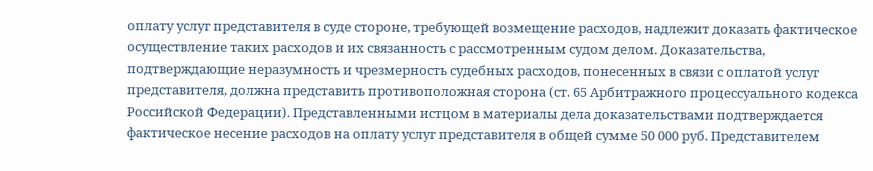оплату услуг представителя в суде стороне, требующей возмещение расходов, надлежит доказать фактическое осуществление таких расходов и их связанность с рассмотренным судом делом. Доказательства, подтверждающие неразумность и чрезмерность судебных расходов, понесенных в связи с оплатой услуг представителя, должна представить противоположная сторона (ст. 65 Арбитражного процессуального кодекса Российской Федерации). Представленными истцом в материалы дела доказательствами подтверждается фактическое несение расходов на оплату услуг представителя в общей сумме 50 000 руб. Представителем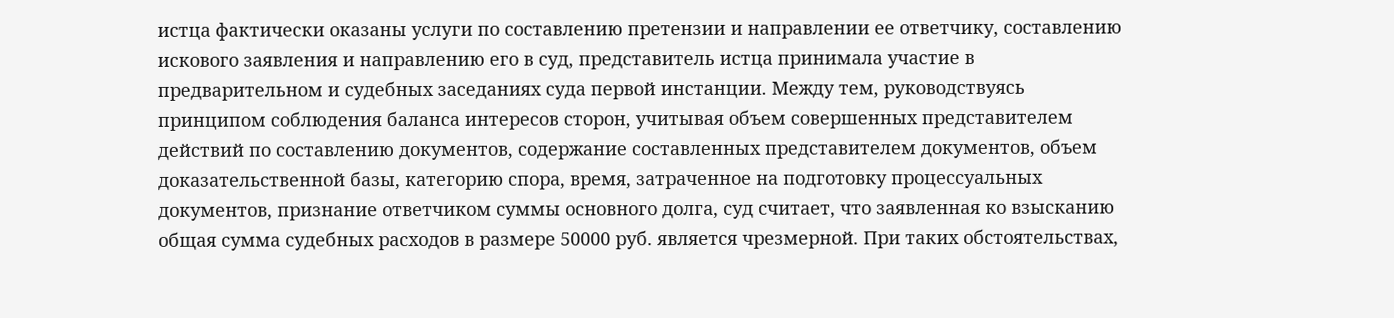истца фактически оказаны услуги по составлению претензии и направлении ее ответчику, составлению искового заявления и направлению его в суд, представитель истца принимала участие в предварительном и судебных заседаниях суда первой инстанции. Между тем, руководствуясь принципом соблюдения баланса интересов сторон, учитывая объем совершенных представителем действий по составлению документов, содержание составленных представителем документов, объем доказательственной базы, категорию спора, время, затраченное на подготовку процессуальных документов, признание ответчиком суммы основного долга, суд считает, что заявленная ко взысканию общая сумма судебных расходов в размере 50000 руб. является чрезмерной. При таких обстоятельствах,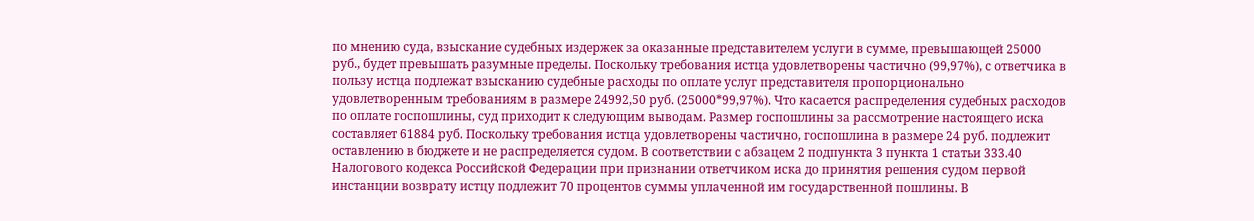по мнению суда, взыскание судебных издержек за оказанные представителем услуги в сумме, превышающей 25000 руб., будет превышать разумные пределы. Поскольку требования истца удовлетворены частично (99,97%), с ответчика в пользу истца подлежат взысканию судебные расходы по оплате услуг представителя пропорционально удовлетворенным требованиям в размере 24992,50 руб. (25000*99,97%). Что касается распределения судебных расходов по оплате госпошлины, суд приходит к следующим выводам. Размер госпошлины за рассмотрение настоящего иска составляет 61884 руб. Поскольку требования истца удовлетворены частично, госпошлина в размере 24 руб. подлежит оставлению в бюджете и не распределяется судом. В соответствии с абзацем 2 подпункта 3 пункта 1 статьи 333.40 Налогового кодекса Российской Федерации при признании ответчиком иска до принятия решения судом первой инстанции возврату истцу подлежит 70 процентов суммы уплаченной им государственной пошлины. В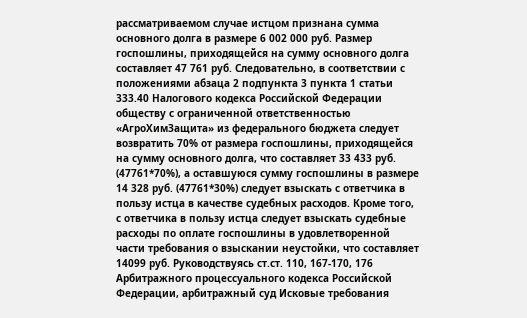рассматриваемом случае истцом признана сумма основного долга в размере 6 002 000 руб. Размер госпошлины, приходящейся на сумму основного долга составляет 47 761 руб. Следовательно, в соответствии с положениями абзаца 2 подпункта 3 пункта 1 статьи 333.40 Налогового кодекса Российской Федерации обществу с ограниченной ответственностью «АгроХимЗащита» из федерального бюджета следует возвратить 70% от размера госпошлины, приходящейся на сумму основного долга, что составляет 33 433 руб. (47761*70%), а оставшуюся сумму госпошлины в размере 14 328 руб. (47761*30%) следует взыскать с ответчика в пользу истца в качестве судебных расходов. Кроме того, с ответчика в пользу истца следует взыскать судебные расходы по оплате госпошлины в удовлетворенной части требования о взыскании неустойки, что составляет 14099 руб. Руководствуясь ст.ст. 110, 167-170, 176 Арбитражного процессуального кодекса Российской Федерации, арбитражный суд Исковые требования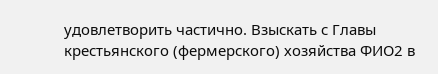удовлетворить частично. Взыскать с Главы крестьянского (фермерского) хозяйства ФИО2 в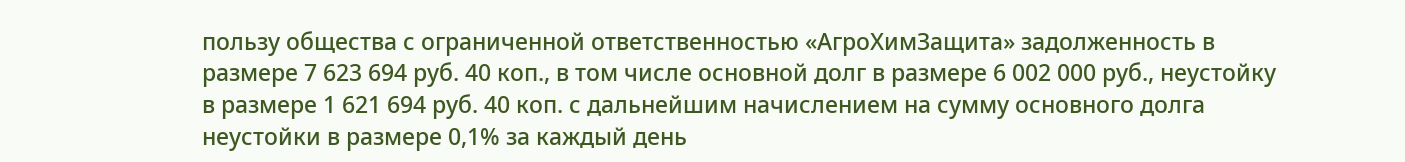пользу общества с ограниченной ответственностью «АгроХимЗащита» задолженность в размере 7 623 694 руб. 40 коп., в том числе основной долг в размере 6 002 000 руб., неустойку в размере 1 621 694 руб. 40 коп. с дальнейшим начислением на сумму основного долга неустойки в размере 0,1% за каждый день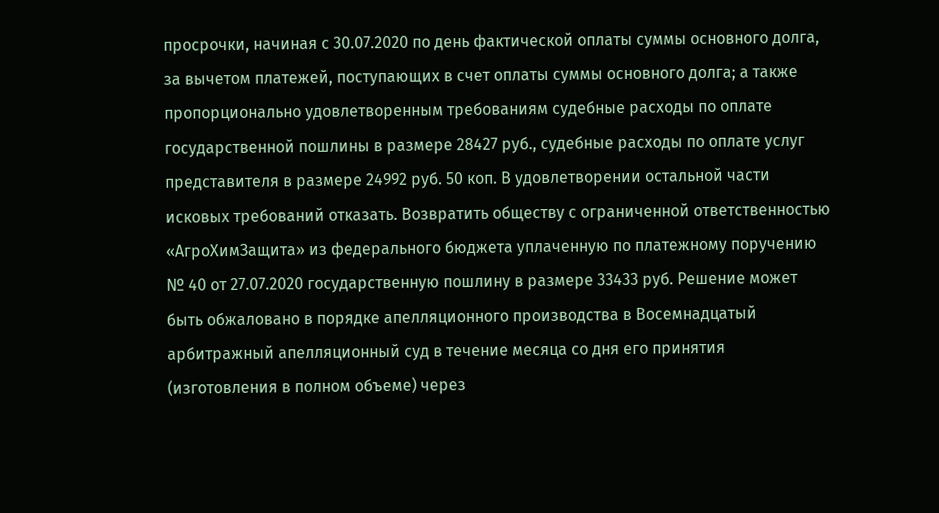просрочки, начиная с 30.07.2020 по день фактической оплаты суммы основного долга, за вычетом платежей, поступающих в счет оплаты суммы основного долга; а также пропорционально удовлетворенным требованиям судебные расходы по оплате государственной пошлины в размере 28427 руб., судебные расходы по оплате услуг представителя в размере 24992 руб. 50 коп. В удовлетворении остальной части исковых требований отказать. Возвратить обществу с ограниченной ответственностью «АгроХимЗащита» из федерального бюджета уплаченную по платежному поручению № 40 от 27.07.2020 государственную пошлину в размере 33433 руб. Решение может быть обжаловано в порядке апелляционного производства в Восемнадцатый арбитражный апелляционный суд в течение месяца со дня его принятия (изготовления в полном объеме) через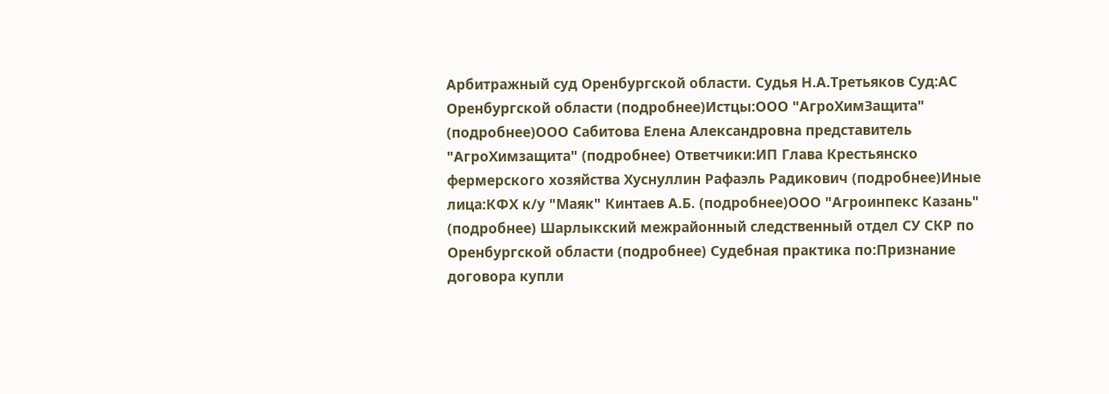Арбитражный суд Оренбургской области. Судья Н.А.Третьяков Суд:АС Оренбургской области (подробнее)Истцы:ООО "АгроХимЗащита" (подробнее)ООО Сабитова Елена Александровна представитель "АгроХимзащита" (подробнее) Ответчики:ИП Глава Крестьянско фермерского хозяйства Хуснуллин Рафаэль Радикович (подробнее)Иные лица:КФХ к/у "Маяк" Кинтаев А.Б. (подробнее)ООО "Агроинпекс Казань" (подробнее) Шарлыкский межрайонный следственный отдел СУ СКР по Оренбургской области (подробнее) Судебная практика по:Признание договора купли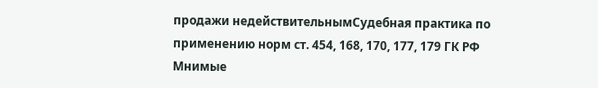продажи недействительнымСудебная практика по применению норм ст. 454, 168, 170, 177, 179 ГК РФ
Мнимые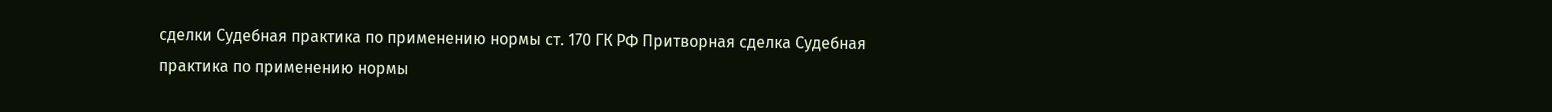сделки Судебная практика по применению нормы ст. 170 ГК РФ Притворная сделка Судебная практика по применению нормы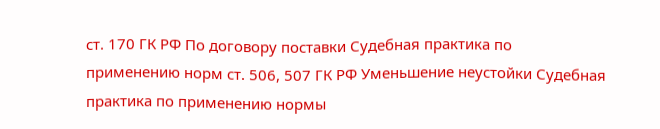ст. 170 ГК РФ По договору поставки Судебная практика по применению норм ст. 506, 507 ГК РФ Уменьшение неустойки Судебная практика по применению нормы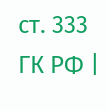ст. 333 ГК РФ |